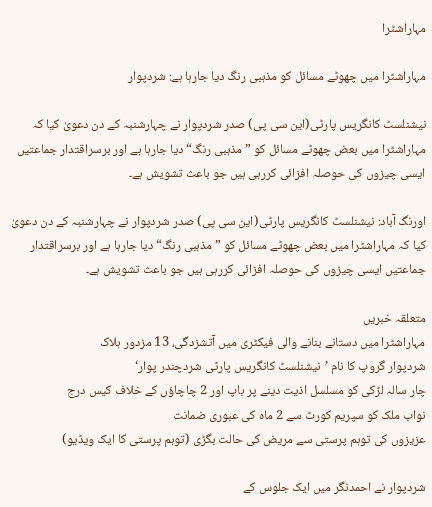مہاراشٹرا

مہاراشٹرا میں چھوٹے مسائل کو مذہبی رنگ دیا جارہا ہے: شردپوار

نیشنلسٹ کانگریس پارٹی(این سی پی) صدر شردپوار نے چہارشنبہ کے دن دعویٰ کیا کہ مہاراشٹرا میں بعض چھوٹے مسائل کو ”مذہبی رنگ“ دیا جارہا ہے اور برسراقتدار جماعتیں ایسی چیزوں کی حوصلہ افزائی کررہی ہیں جو باعث تشویش ہے۔

اورنگ آباد: نیشنلسٹ کانگریس پارٹی(این سی پی) صدر شردپوار نے چہارشنبہ کے دن دعویٰ کیا کہ مہاراشٹرا میں بعض چھوٹے مسائل کو ”مذہبی رنگ“ دیا جارہا ہے اور برسراقتدار جماعتیں ایسی چیزوں کی حوصلہ افزائی کررہی ہیں جو باعث تشویش ہے۔

متعلقہ خبریں
مہاراشٹرا میں دستانے بنانے والی فیکٹری میں آتشزدگی، 13 مزدور ہلاک
شردپوار گروپ کا نام ’نیشنلسٹ کانگریس پارٹی شردچندر پوار‘
چار سالہ لڑکی کو مسلسل اذیت دینے پر باپ اور 2 چاچاؤں کے خلاف کیس درج
نواب ملک کو سپریم کورٹ سے 2 ماہ کی عبوری ضمانت
عزیزوں کی توہم پرستی سے مریض کی حالت بگڑی (توہم پرستی کا ایک ویڈیو)

شردپوار نے احمدنگر میں ایک جلوس کے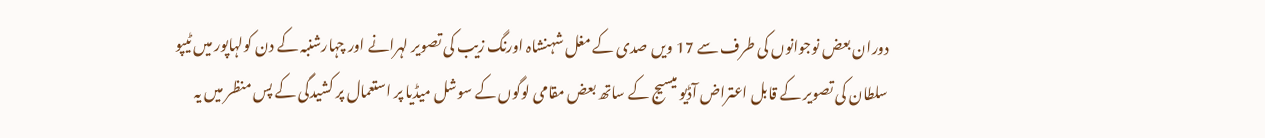دوران بعض نوجوانوں کی طرف سے 17 ویں صدی کے مغل شہنشاہ اورنگ زیب کی تصویر لہرانے اور چہارشنبہ کے دن کولہاپور میں ٹیپو سلطان کی تصویر کے قابل اعتراض آڈیو میسیج کے ساتھ بعض مقامی لوگوں کے سوشل میڈیا پر استعمال پر کشیدگی کے پس منظر میں یہ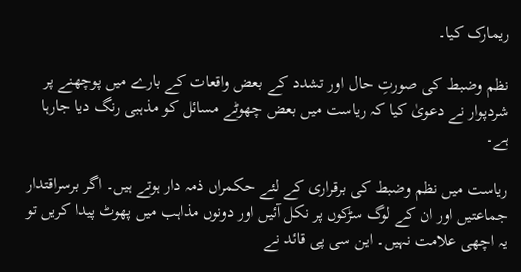ریمارک کیا۔

نظم وضبط کی صورتِ حال اور تشدد کے بعض واقعات کے بارے میں پوچھنے پر شردپوار نے دعویٰ کیا کہ ریاست میں بعض چھوٹے مسائل کو مذہبی رنگ دیا جارہا ہے۔

ریاست میں نظم وضبط کی برقراری کے لئے حکمراں ذمہ دار ہوتے ہیں۔ اگر برسراقتدار جماعتیں اور ان کے لوگ سڑکوں پر نکل آئیں اور دونوں مذاہب میں پھوٹ پیدا کریں تو یہ اچھی علامت نہیں۔ این سی پی قائد نے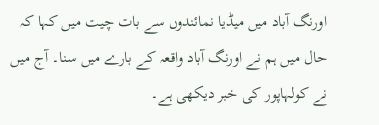اورنگ آباد میں میڈیا نمائندوں سے بات چیت میں کہا کہ حال میں ہم نے اورنگ آباد واقعہ کے بارے میں سنا۔ آج میں نے کولہاپور کی خبر دیکھی ہے۔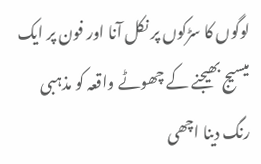لوگوں کا سڑکوں پر نکل آنا اور فون پر ایک میسیج بھیجنے کے چھوٹے واقعہ کو مذہبی رنگ دینا اچھی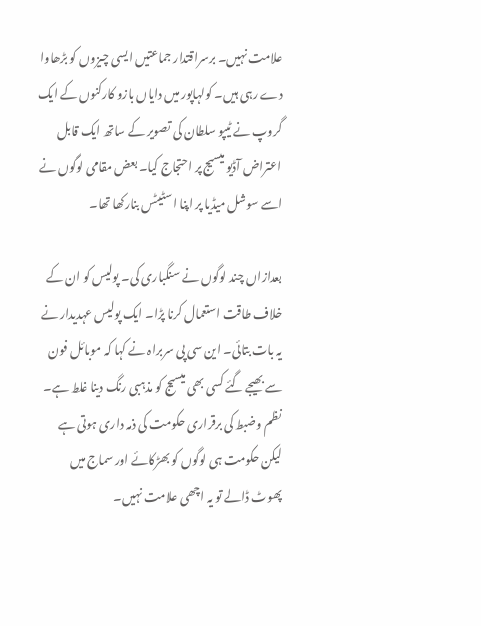علامت نہیں۔ برسراقتدار جماعتیں ایسی چیزوں کو بڑھاوا دے رہی ہیں۔ کولہاپور میں دایاں بازو کارکنوں کے ایک گروپ نے ٹیپو سلطان کی تصویر کے ساتھ ایک قابل اعتراض آڈیو میسیج پر احتجاج کیا۔ بعض مقامی لوگوں نے اسے سوشل میڈیا پر اپنا اسٹیٹس بنارکھا تھا۔

بعدازاں چند لوگوں نے سنگباری کی۔ پولیس کو ان کے خلاف طاقت استعمال کرنا پڑا۔ ایک پولیس عہدیدار نے یہ بات بتائی۔ این سی پی سربراہ نے کہا کہ موبائل فون سے بھیجے گئے کسی بھی میسیج کو مذہبی رنگ دینا غلط ہے۔ نظم وضبط کی برقراری حکومت کی ذمہ داری ہوتی ہے لیکن حکومت ہی لوگوں کو بھڑکائے اور سماج میں پھوٹ ڈالے تو یہ اچھی علامت نہیں۔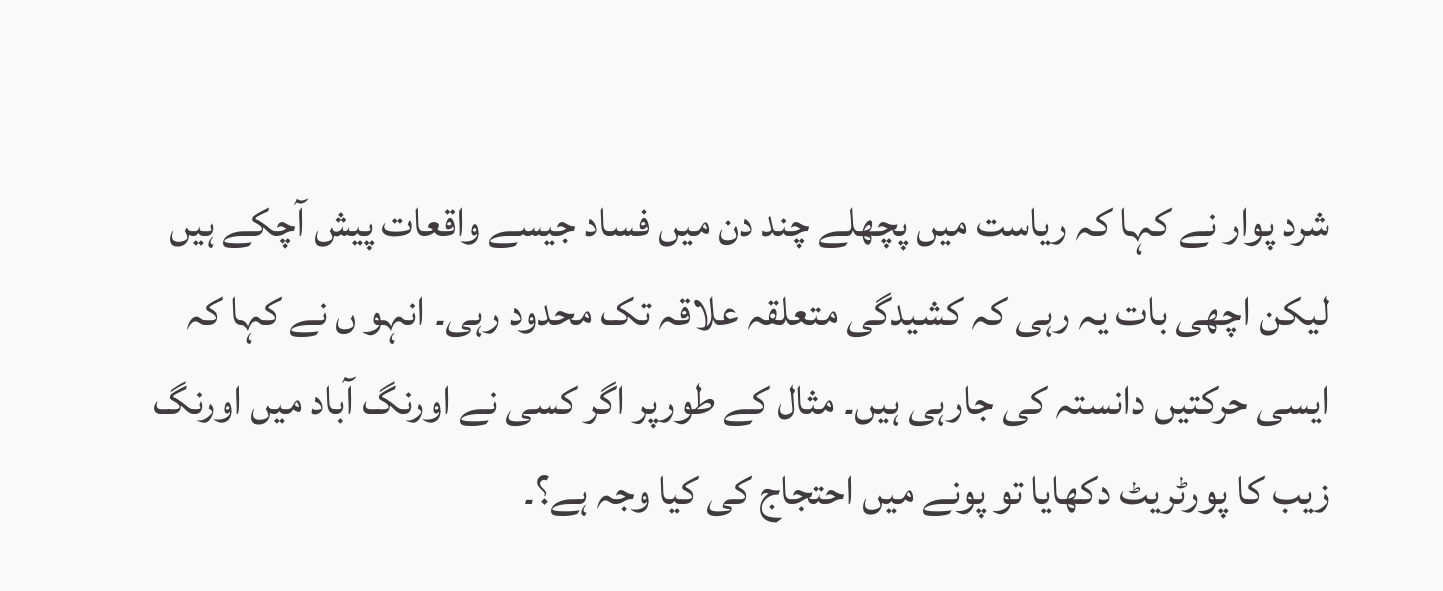شرد پوار نے کہا کہ ریاست میں پچھلے چند دن میں فساد جیسے واقعات پیش آچکے ہیں لیکن اچھی بات یہ رہی کہ کشیدگی متعلقہ علاقہ تک محدود رہی۔ انہو ں نے کہا کہ ایسی حرکتیں دانستہ کی جارہی ہیں۔ مثال کے طورپر اگر کسی نے اورنگ آباد میں اورنگ زیب کا پورٹریٹ دکھایا تو پونے میں احتجاج کی کیا وجہ ہے؟۔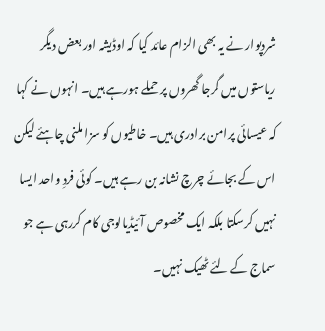شردپوار نے یہ بھی الزام عائد کیا کہ اوڈیشہ اور بعض دیگر ریاستوں میں گرجا گھروں پر حملے ہورہے ہیں۔ انہوں نے کہا کہ عیسائی پرامن برادری ہیں۔ خاطیوں کو سزا ملنی چاہئے لیکن اس کے بجائے چرچ نشانہ بن رہے ہیں۔ کوئی فردِ واحد ایسا نہیں کرسکتا بلکہ ایک مخصوص آئیڈیالوجی کام کررہی ہے جو سماج کے لئے ٹھیک نہیں۔